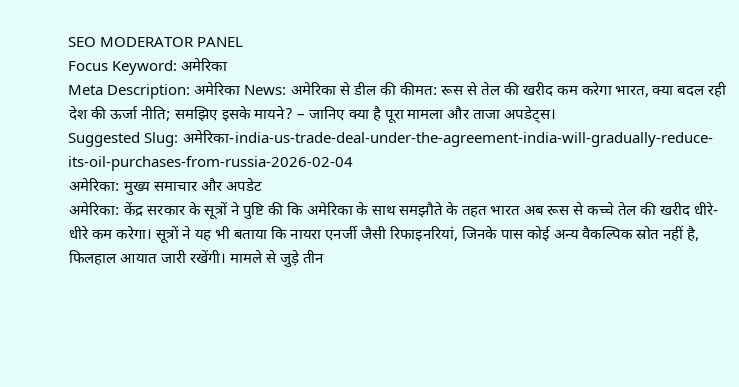SEO MODERATOR PANEL
Focus Keyword: अमेरिका
Meta Description: अमेरिका News: अमेरिका से डील की कीमत: रूस से तेल की खरीद कम करेगा भारत, क्या बदल रही देश की ऊर्जा नीति; समझिए इसके मायने? – जानिए क्या है पूरा मामला और ताजा अपडेट्स।
Suggested Slug: अमेरिका-india-us-trade-deal-under-the-agreement-india-will-gradually-reduce-its-oil-purchases-from-russia-2026-02-04
अमेरिका: मुख्य समाचार और अपडेट
अमेरिका: केंद्र सरकार के सूत्रों ने पुष्टि की कि अमेरिका के साथ समझौते के तहत भारत अब रूस से कच्चे तेल की खरीद धीरे-धीरे कम करेगा। सूत्रों ने यह भी बताया कि नायरा एनर्जी जैसी रिफाइनरियां, जिनके पास कोई अन्य वैकल्पिक स्रोत नहीं है, फिलहाल आयात जारी रखेंगी। मामले से जुड़े तीन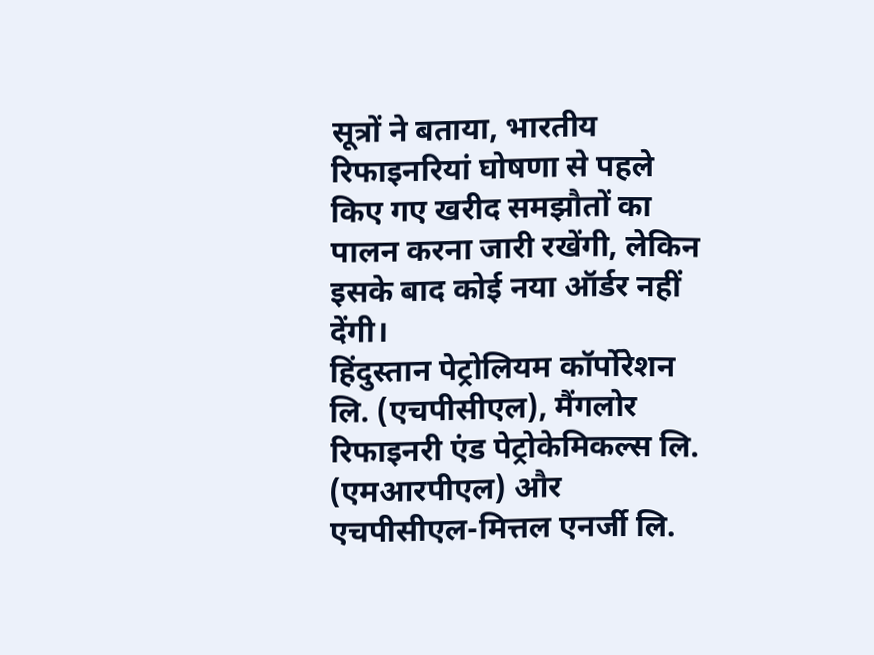सूत्रों ने बताया, भारतीय रिफाइनरियां घोषणा से पहले किए गए खरीद समझौतों का पालन करना जारी रखेंगी, लेकिन इसके बाद कोई नया ऑर्डर नहीं देंगी।
हिंदुस्तान पेट्रोलियम कॉर्पोरेशन लि. (एचपीसीएल), मैंगलोर रिफाइनरी एंड पेट्रोकेमिकल्स लि. (एमआरपीएल) और एचपीसीएल-मित्तल एनर्जी लि.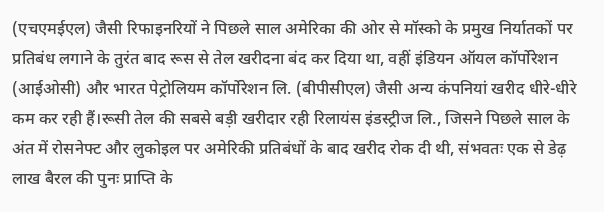(एचएमईएल) जैसी रिफाइनरियों ने पिछले साल अमेरिका की ओर से मॉस्को के प्रमुख निर्यातकों पर प्रतिबंध लगाने के तुरंत बाद रूस से तेल खरीदना बंद कर दिया था, वहीं इंडियन ऑयल कॉर्पोरेशन (आईओसी) और भारत पेट्रोलियम कॉर्पोरेशन लि. (बीपीसीएल) जैसी अन्य कंपनियां खरीद धीरे-धीरे कम कर रही हैं।रूसी तेल की सबसे बड़ी खरीदार रही रिलायंस इंडस्ट्रीज लि., जिसने पिछले साल के अंत में रोसनेफ्ट और लुकोइल पर अमेरिकी प्रतिबंधों के बाद खरीद रोक दी थी, संभवतः एक से डेढ़ लाख बैरल की पुनः प्राप्ति के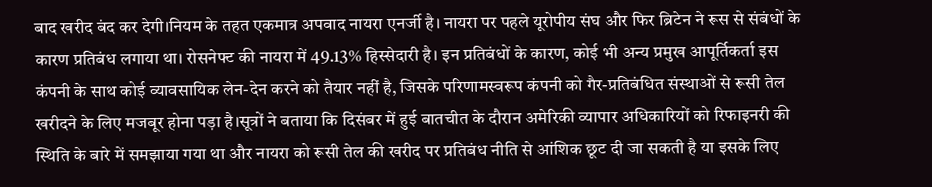बाद खरीद बंद कर देगी।नियम के तहत एकमात्र अपवाद नायरा एनर्जी है। नायरा पर पहले यूरोपीय संघ और फिर ब्रिटेन ने रूस से संबंधों के कारण प्रतिबंध लगाया था। रोसनेफ्ट की नायरा में 49.13% हिस्सेदारी है। इन प्रतिबंधों के कारण, कोई भी अन्य प्रमुख आपूर्तिकर्ता इस कंपनी के साथ कोई व्यावसायिक लेन-देन करने को तैयार नहीं है, जिसके परिणामस्वरूप कंपनी को गैर-प्रतिबंधित संस्थाओं से रूसी तेल खरीदने के लिए मजबूर होना पड़ा है।सूत्रों ने बताया कि दिसंबर में हुई बातचीत के दौरान अमेरिकी व्यापार अधिकारियों को रिफाइनरी की स्थिति के बारे में समझाया गया था और नायरा को रूसी तेल की खरीद पर प्रतिबंध नीति से आंशिक छूट दी जा सकती है या इसके लिए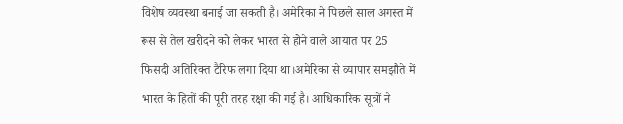विशेष व्यवस्था बनाई जा सकती है। अमेरिका ने पिछले साल अगस्त में रूस से तेल खरीदने को लेकर भारत से होने वाले आयात पर 25 फिसदी अतिरिक्त टैरिफ लगा दिया था।अमेरिका से व्यापार समझौते में भारत के हितों की पूरी तरह रक्षा की गई है। आधिकारिक सूत्रों ने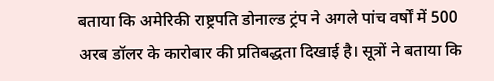बताया कि अमेरिकी राष्ट्रपति डोनाल्ड ट्रंप ने अगले पांच वर्षों में 500 अरब डॉलर के कारोबार की प्रतिबद्धता दिखाई है। सूत्रों ने बताया कि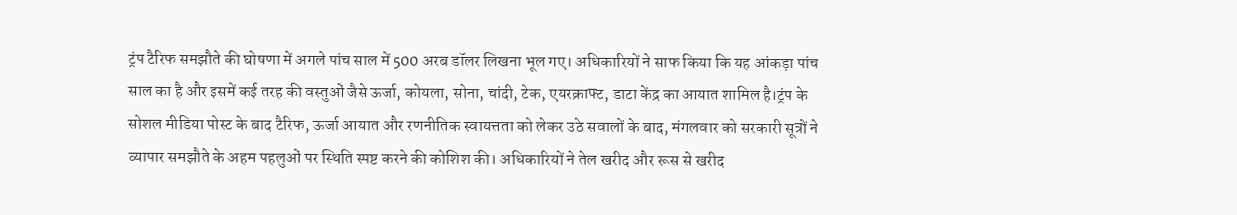ट्रंप टैरिफ समझौते की घोषणा में अगले पांच साल में 500 अरब डॉलर लिखना भूल गए। अधिकारियों ने साफ किया कि यह आंकड़ा पांच साल का है और इसमें कई तरह की वस्तुओं जैसे ऊर्जा, कोयला, सोना, चांदी, टेक, एयरक्राफ्ट, डाटा केंद्र का आयात शामिल है।ट्रंप के सोशल मीडिया पोस्ट के बाद टैरिफ, ऊर्जा आयात और रणनीतिक स्वायत्तता को लेकर उठे सवालों के बाद, मंगलवार को सरकारी सूत्रों ने व्यापार समझौते के अहम पहलुओं पर स्थिति स्पष्ट करने की कोशिश की। अधिकारियों ने तेल खरीद और रूस से खरीद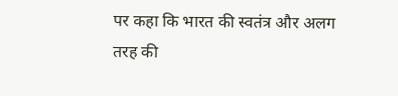पर कहा कि भारत की स्वतंत्र और अलग तरह की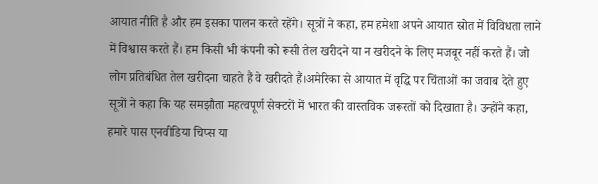आयात नीति है और हम इसका पालन करते रहेंगे। सूत्रों ने कहा, हम हमेशा अपने आयात स्रोत में विविधता लाने में विश्वास करते हैं। हम किसी भी कंपनी को रूसी तेल खरीदने या न खरीदने के लिए मजबूर नहीं करते हैं। जो लोग प्रतिबंधित तेल खरीदना चाहते हैं वे खरीदते हैं।अमेरिका से आयात में वृद्धि पर चिंताओं का जवाब देते हुए सूत्रों ने कहा कि यह समझौता महत्वपूर्ण सेक्टरों में भारत की वास्तविक जरूरतों को दिखाता है। उन्होंने कहा, हमारे पास एनवीडिया चिप्स या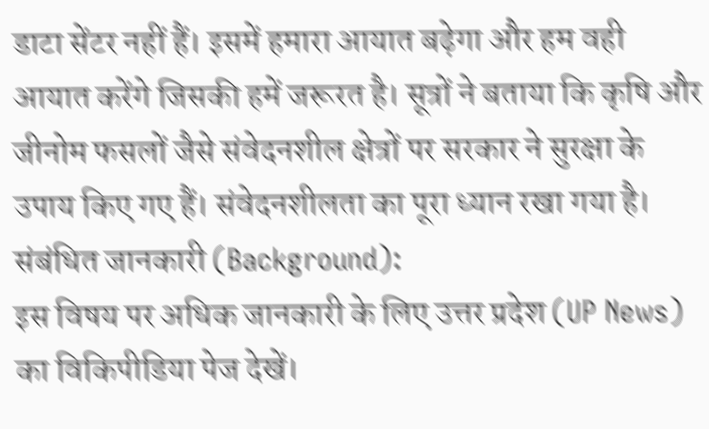डाटा सेंटर नहीं हैं। इसमें हमारा आयात बढ़ेगा और हम वही आयात करेंगे जिसकी हमें जरूरत है। सूत्रों ने बताया कि कृषि और जीनोम फसलों जैसे संवेदनशील क्षेत्रों पर सरकार ने सुरक्षा के उपाय किए गए हैं। संवेदनशीलता का पूरा ध्यान रखा गया है।
संबंधित जानकारी (Background):
इस विषय पर अधिक जानकारी के लिए उत्तर प्रदेश (UP News) का विकिपीडिया पेज देखें।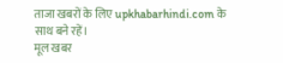ताजा खबरों के लिए upkhabarhindi.com के साथ बने रहें।
मूल खबर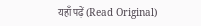यहाँ पढ़ें (Read Original)